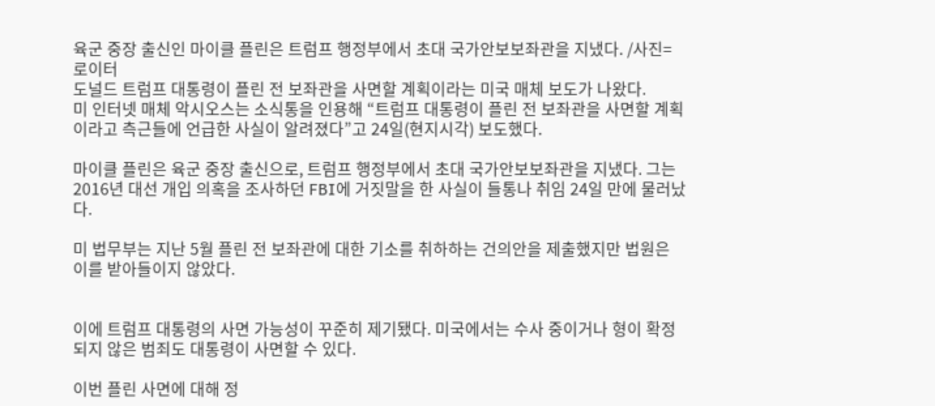육군 중장 출신인 마이클 플린은 트럼프 행정부에서 초대 국가안보보좌관을 지냈다. /사진=로이터
도널드 트럼프 대통령이 플린 전 보좌관을 사면할 계획이라는 미국 매체 보도가 나왔다.
미 인터넷 매체 악시오스는 소식통을 인용해 “트럼프 대통령이 플린 전 보좌관을 사면할 계획이라고 측근들에 언급한 사실이 알려졌다”고 24일(현지시각) 보도했다.

마이클 플린은 육군 중장 출신으로, 트럼프 행정부에서 초대 국가안보보좌관을 지냈다. 그는 2016년 대선 개입 의혹을 조사하던 FBI에 거짓말을 한 사실이 들통나 취임 24일 만에 물러났다.

미 법무부는 지난 5월 플린 전 보좌관에 대한 기소를 취하하는 건의안을 제출했지만 법원은 이를 받아들이지 않았다.


이에 트럼프 대통령의 사면 가능성이 꾸준히 제기됐다. 미국에서는 수사 중이거나 형이 확정되지 않은 범죄도 대통령이 사면할 수 있다.

이번 플린 사면에 대해 정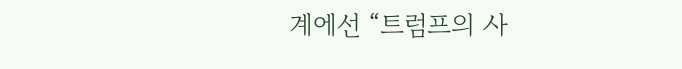계에선 “트럼프의 사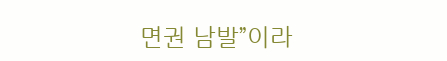면권 남발”이라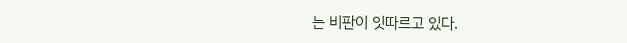는 비판이 잇따르고 있다.